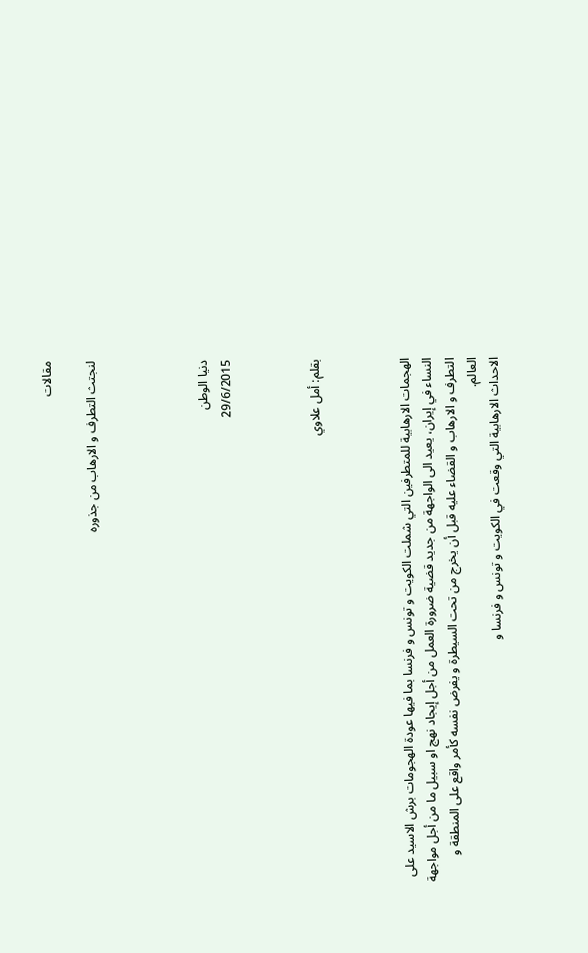مقالات

لنجتث التطرف و الارهاب من جذوره




دنيا الوطن
29/6/2015



بقلم: أمل علاوي



الهجمات الارهابية للمتطرفين التي شملت الکويت و تونس و فرنسا بما فيها عودة الهجومات برش الاسيد علی النساء في إيران، يعيد الی الواجهة من جديد قضية ضرورة العمل من أجل إيجاد نهج او سبيل ما من أجل مواجهة التطرف و الارهاب و القضاء عليه قبل أن يخرج من تحت السيطرة و يفرض نفسه کأمر واقع علی المنطقة و العالم.
الاحداث الارهابية التي وقعت في الکويت و تونس و فرنسا و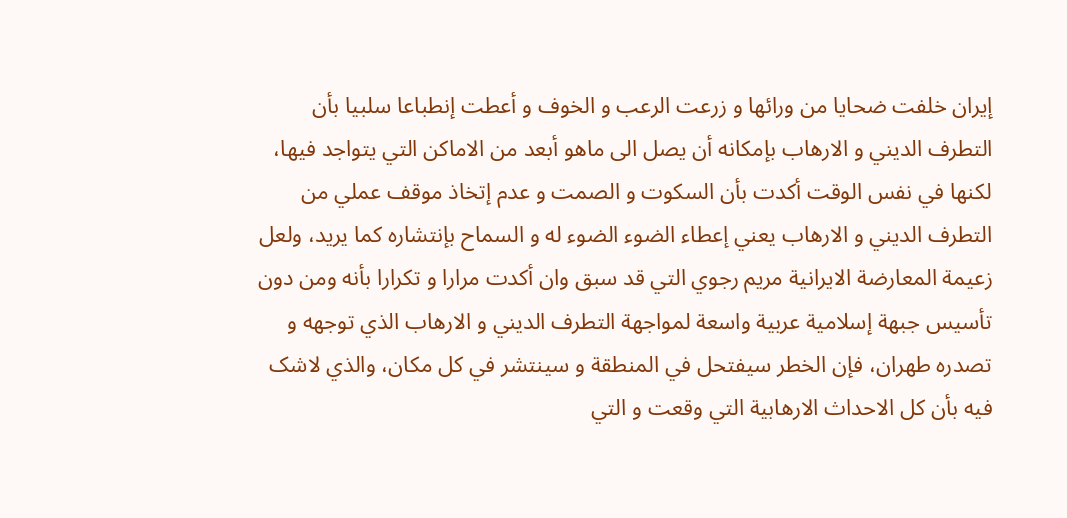إيران خلفت ضحايا من ورائها و زرعت الرعب و الخوف و أعطت إنطباعا سلبيا بأن التطرف الديني و الارهاب بإمکانه أن يصل الی ماهو أبعد من الاماکن التي يتواجد فيها، لکنها في نفس الوقت أکدت بأن السکوت و الصمت و عدم إتخاذ موقف عملي من التطرف الديني و الارهاب يعني إعطاء الضوء الضوء له و السماح بإنتشاره کما يريد، ولعل زعيمة المعارضة الايرانية مريم رجوي التي قد سبق وان أکدت مرارا و تکرارا بأنه ومن دون تأسيس جبهة إسلامية عربية واسعة لمواجهة التطرف الديني و الارهاب الذي توجهه و تصدره طهران، فإن الخطر سيفتحل في المنطقة و سينتشر في کل مکان، والذي لاشک فيه بأن کل الاحداث الارهابية التي وقعت و التي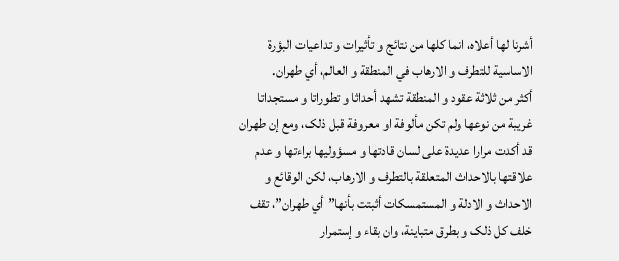أشرنا لها أعلاه، انما کلها من نتائج و تأثيرات و تداعيات البؤرة الاساسية للتطرف و الارهاب في المنطقة و العالم، أي طهران.
أکثر من ثلاثة عقود و المنطقة تشهد أحداثا و تطوراتا و مستجداتا غريبة من نوعها ولم تکن مألوفة او معروفة قبل ذلک، ومع إن طهران قد أکدت مرارا عديدة علی لسان قادتها و مسؤوليها براءتها و عدم علاقتها بالاحداث المتعلقة بالتطرف و الارهاب، لکن الوقائع و الاحداث و الادلة و المستمسکات أثبتت بأنها”أي طهران”، تقف خلف کل ذلک و بطرق متباينة، وان بقاء و إستمرار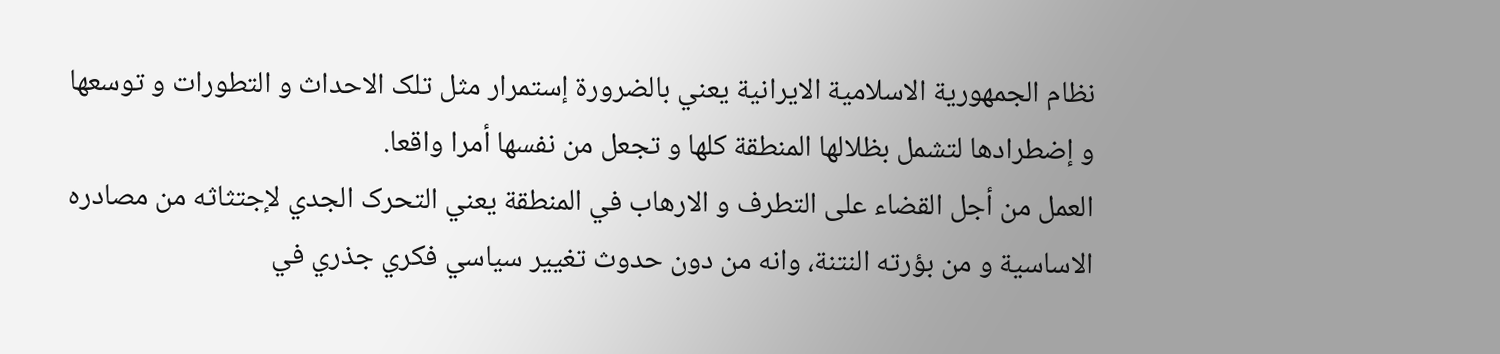نظام الجمهورية الاسلامية الايرانية يعني بالضرورة إستمرار مثل تلک الاحداث و التطورات و توسعها و إضطرادها لتشمل بظلالها المنطقة کلها و تجعل من نفسها أمرا واقعا.
العمل من أجل القضاء علی التطرف و الارهاب في المنطقة يعني التحرک الجدي لإجتثاثه من مصادره الاساسية و من بؤرته النتنة، وانه من دون حدوث تغيير سياسي فکري جذري في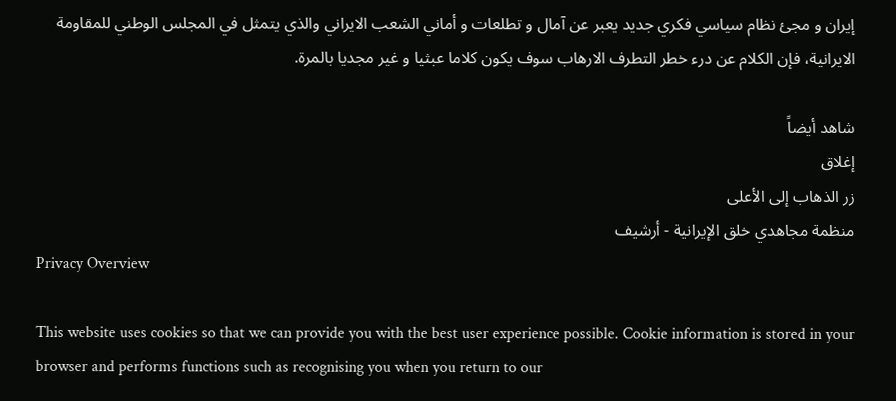إيران و مجئ نظام سياسي فکري جديد يعبر عن آمال و تطلعات و أماني الشعب الايراني والذي يتمثل في المجلس الوطني للمقاومة الايرانية، فإن الکلام عن درء خطر التطرف الارهاب سوف يکون کلاما عبثيا و غير مجديا بالمرة.

شاهد أيضاً
إغلاق
زر الذهاب إلى الأعلى
منظمة مجاهدي خلق الإيرانية - أرشیف
Privacy Overview

This website uses cookies so that we can provide you with the best user experience possible. Cookie information is stored in your browser and performs functions such as recognising you when you return to our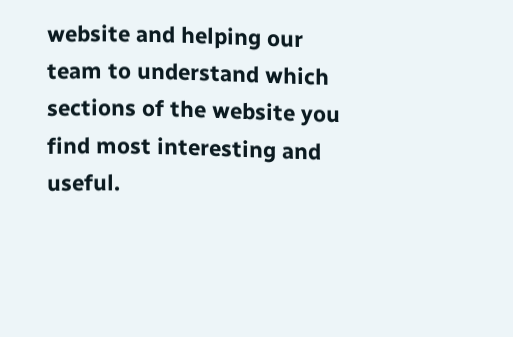website and helping our team to understand which sections of the website you find most interesting and useful.